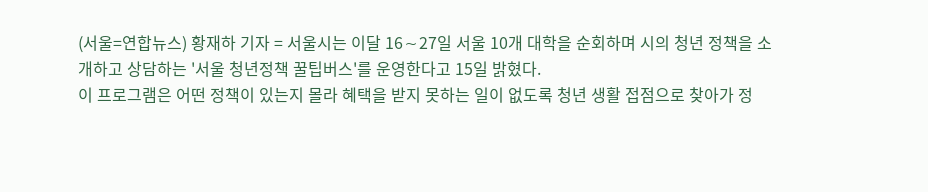(서울=연합뉴스) 황재하 기자 = 서울시는 이달 16∼27일 서울 10개 대학을 순회하며 시의 청년 정책을 소개하고 상담하는 '서울 청년정책 꿀팁버스'를 운영한다고 15일 밝혔다.
이 프로그램은 어떤 정책이 있는지 몰라 혜택을 받지 못하는 일이 없도록 청년 생활 접점으로 찾아가 정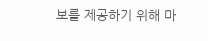보를 제공하기 위해 마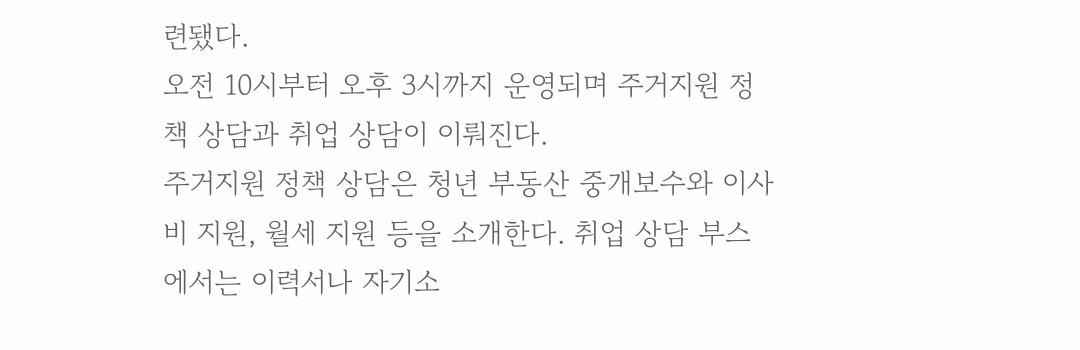련됐다.
오전 10시부터 오후 3시까지 운영되며 주거지원 정책 상담과 취업 상담이 이뤄진다.
주거지원 정책 상담은 청년 부동산 중개보수와 이사비 지원, 월세 지원 등을 소개한다. 취업 상담 부스에서는 이력서나 자기소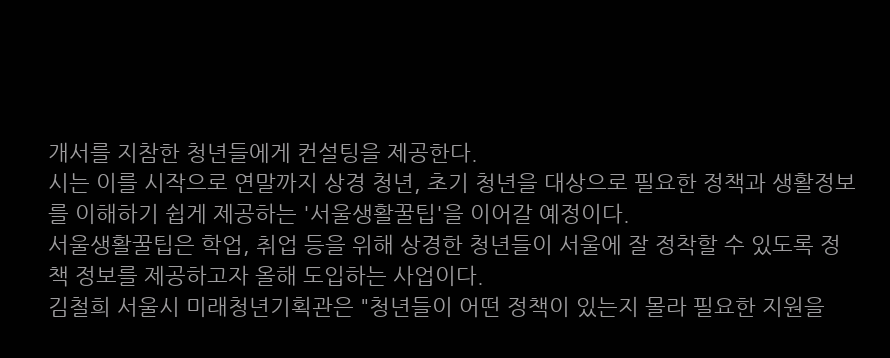개서를 지참한 청년들에게 컨설팅을 제공한다.
시는 이를 시작으로 연말까지 상경 청년, 초기 청년을 대상으로 필요한 정책과 생활정보를 이해하기 쉽게 제공하는 '서울생활꿀팁'을 이어갈 예정이다.
서울생활꿀팁은 학업, 취업 등을 위해 상경한 청년들이 서울에 잘 정착할 수 있도록 정책 정보를 제공하고자 올해 도입하는 사업이다.
김철희 서울시 미래청년기획관은 "청년들이 어떤 정책이 있는지 몰라 필요한 지원을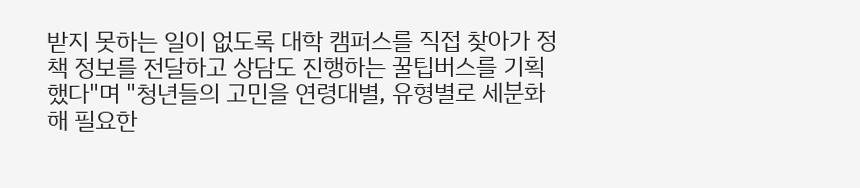받지 못하는 일이 없도록 대학 캠퍼스를 직접 찾아가 정책 정보를 전달하고 상담도 진행하는 꿀팁버스를 기획했다"며 "청년들의 고민을 연령대별, 유형별로 세분화해 필요한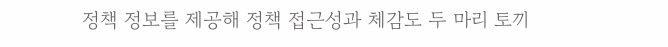정책 정보를 제공해 정책 접근성과 체감도 두 마리 토끼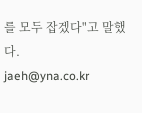를 모두 잡겠다"고 말했다.
jaeh@yna.co.kr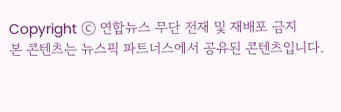Copyright ⓒ 연합뉴스 무단 전재 및 재배포 금지
본 콘텐츠는 뉴스픽 파트너스에서 공유된 콘텐츠입니다.